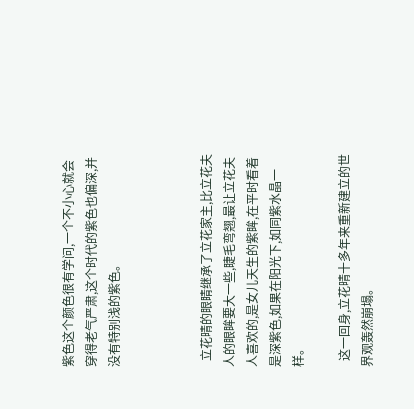紫色这个颜色很有学问,一个不小心就会穿得老气严肃,这个时代的紫色也偏深,并没有特别浅的紫色。



  立花晴的眼睛继承了立花家主,比立花夫人的眼眸要大一些,睫毛弯翘,最让立花夫人喜欢的,是女儿天生的紫眸,在平时看着是深紫色,如果在阳光下,如同紫水晶一样。

  这一回身,立花晴十多年来重新建立的世界观轰然崩塌。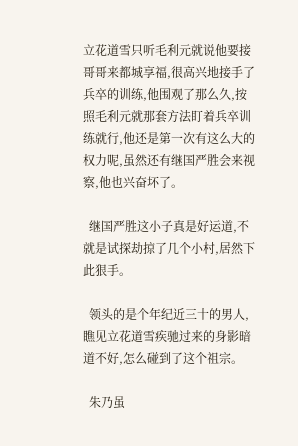立花道雪只听毛利元就说他要接哥哥来都城享福,很高兴地接手了兵卒的训练,他围观了那么久,按照毛利元就那套方法盯着兵卒训练就行,他还是第一次有这么大的权力呢,虽然还有继国严胜会来视察,他也兴奋坏了。

  继国严胜这小子真是好运道,不就是试探劫掠了几个小村,居然下此狠手。

  领头的是个年纪近三十的男人,瞧见立花道雪疾驰过来的身影暗道不好,怎么碰到了这个祖宗。

  朱乃虽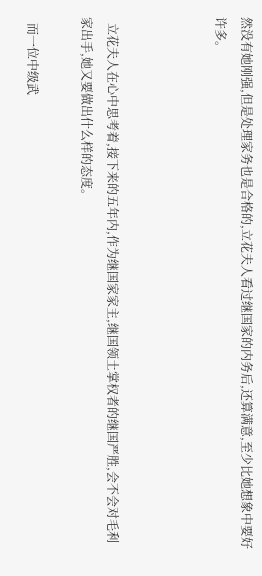然没有她刚强,但是处理家务也是合格的,立花夫人看过继国家的内务后,还算满意,至少比她想象中要好许多。



  立花夫人在心中思考着,接下来的五年内,作为继国家家主,继国领土掌权者的继国严胜,会不会对毛利家出手,她又要做出什么样的态度。

  而一位中级武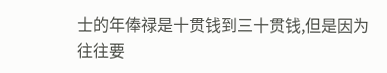士的年俸禄是十贯钱到三十贯钱,但是因为往往要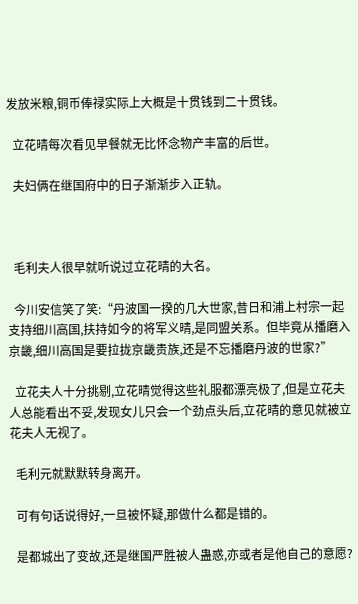发放米粮,铜币俸禄实际上大概是十贯钱到二十贯钱。

  立花晴每次看见早餐就无比怀念物产丰富的后世。

  夫妇俩在继国府中的日子渐渐步入正轨。



  毛利夫人很早就听说过立花晴的大名。

  今川安信笑了笑:“丹波国一揆的几大世家,昔日和浦上村宗一起支持细川高国,扶持如今的将军义晴,是同盟关系。但毕竟从播磨入京畿,细川高国是要拉拢京畿贵族,还是不忘播磨丹波的世家?”

  立花夫人十分挑剔,立花晴觉得这些礼服都漂亮极了,但是立花夫人总能看出不妥,发现女儿只会一个劲点头后,立花晴的意见就被立花夫人无视了。

  毛利元就默默转身离开。

  可有句话说得好,一旦被怀疑,那做什么都是错的。

  是都城出了变故,还是继国严胜被人蛊惑,亦或者是他自己的意愿?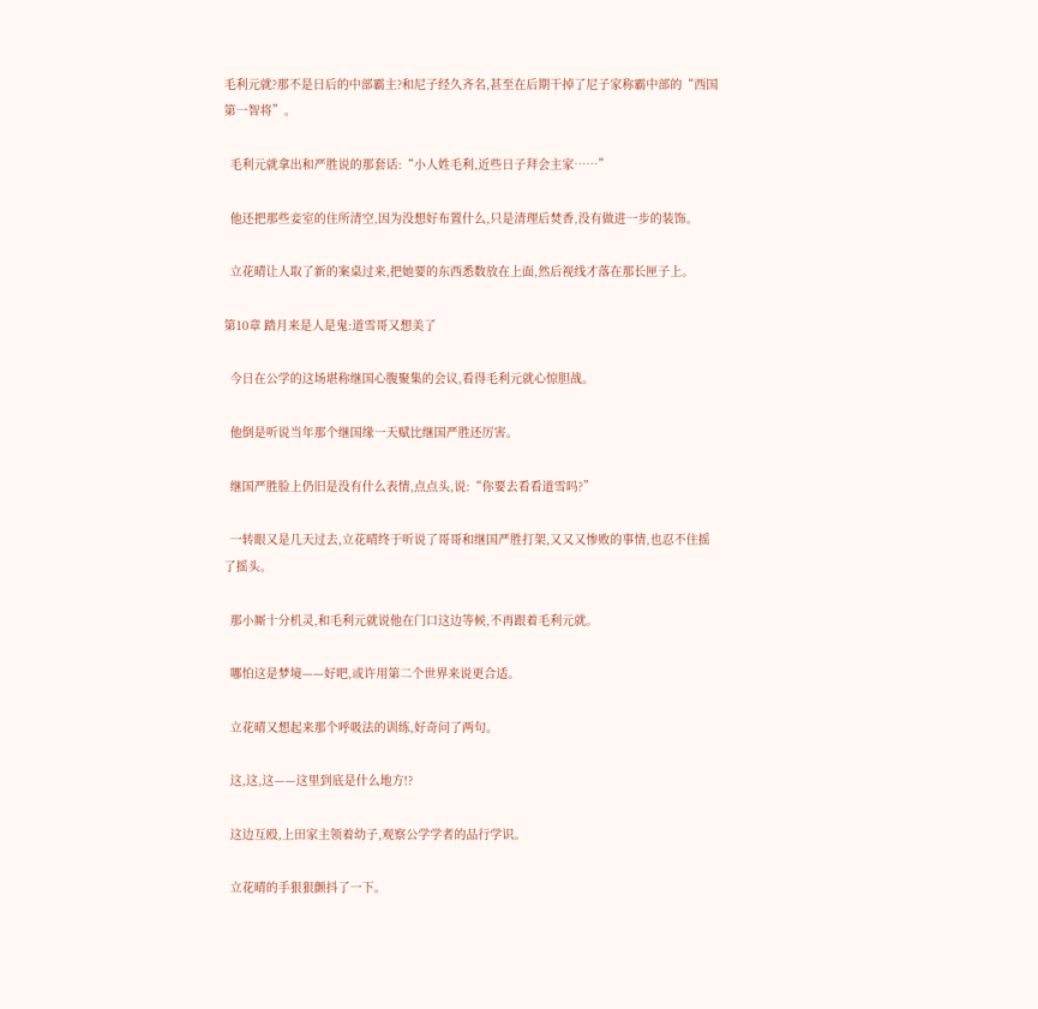毛利元就?那不是日后的中部霸主?和尼子经久齐名,甚至在后期干掉了尼子家称霸中部的“西国第一智将”。

  毛利元就拿出和严胜说的那套话:“小人姓毛利,近些日子拜会主家……”

  他还把那些妾室的住所清空,因为没想好布置什么,只是清理后焚香,没有做进一步的装饰。

  立花晴让人取了新的案桌过来,把她要的东西悉数放在上面,然后视线才落在那长匣子上。

第10章 踏月来是人是鬼:道雪哥又想美了

  今日在公学的这场堪称继国心腹聚集的会议,看得毛利元就心惊胆战。

  他倒是听说当年那个继国缘一天赋比继国严胜还厉害。

  继国严胜脸上仍旧是没有什么表情,点点头,说:“你要去看看道雪吗?”

  一转眼又是几天过去,立花晴终于听说了哥哥和继国严胜打架,又又又惨败的事情,也忍不住摇了摇头。

  那小厮十分机灵,和毛利元就说他在门口这边等候,不再跟着毛利元就。

  哪怕这是梦境——好吧,或许用第二个世界来说更合适。

  立花晴又想起来那个呼吸法的训练,好奇问了两句。

  这,这,这——这里到底是什么地方!?

  这边互殴,上田家主领着幼子,观察公学学者的品行学识。

  立花晴的手狠狠颤抖了一下。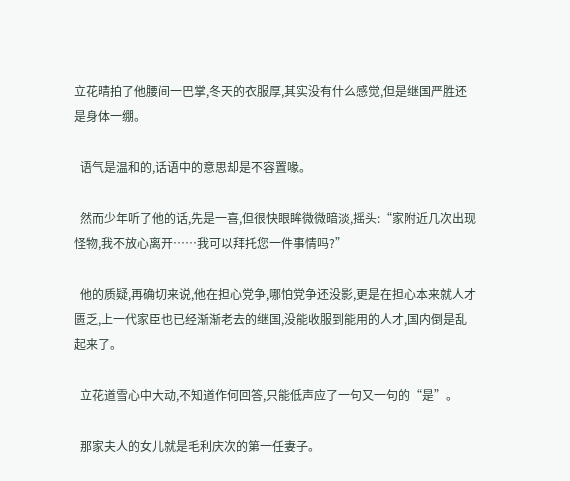立花晴拍了他腰间一巴掌,冬天的衣服厚,其实没有什么感觉,但是继国严胜还是身体一绷。

  语气是温和的,话语中的意思却是不容置喙。

  然而少年听了他的话,先是一喜,但很快眼眸微微暗淡,摇头:“家附近几次出现怪物,我不放心离开……我可以拜托您一件事情吗?”

  他的质疑,再确切来说,他在担心党争,哪怕党争还没影,更是在担心本来就人才匮乏,上一代家臣也已经渐渐老去的继国,没能收服到能用的人才,国内倒是乱起来了。

  立花道雪心中大动,不知道作何回答,只能低声应了一句又一句的“是”。

  那家夫人的女儿就是毛利庆次的第一任妻子。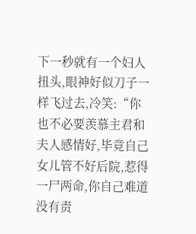下一秒就有一个妇人扭头,眼神好似刀子一样飞过去,冷笑:“你也不必要羡慕主君和夫人感情好,毕竟自己女儿管不好后院,惹得一尸两命,你自己难道没有责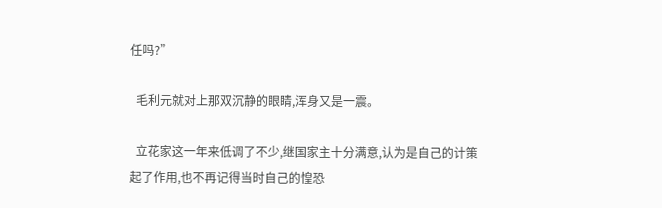任吗?”

  毛利元就对上那双沉静的眼睛,浑身又是一震。

  立花家这一年来低调了不少,继国家主十分满意,认为是自己的计策起了作用,也不再记得当时自己的惶恐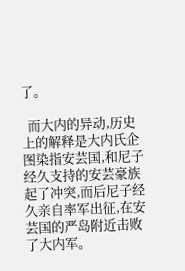了。

  而大内的异动,历史上的解释是大内氏企图染指安芸国,和尼子经久支持的安芸豪族起了冲突,而后尼子经久亲自率军出征,在安芸国的严岛附近击败了大内军。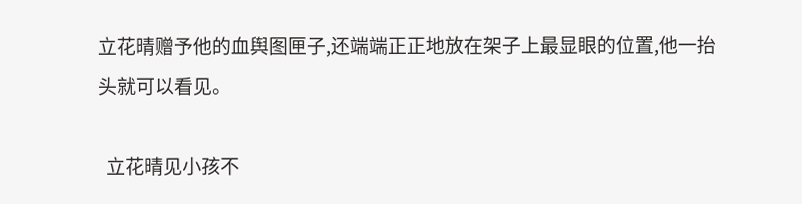立花晴赠予他的血舆图匣子,还端端正正地放在架子上最显眼的位置,他一抬头就可以看见。

  立花晴见小孩不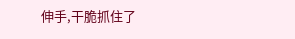伸手,干脆抓住了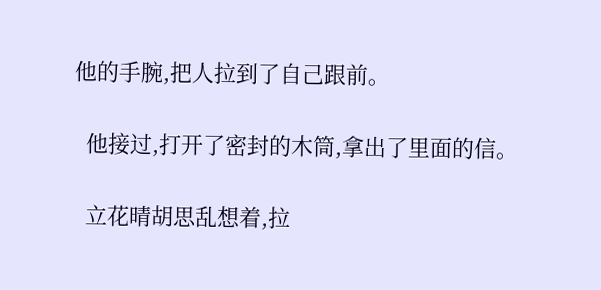他的手腕,把人拉到了自己跟前。

  他接过,打开了密封的木筒,拿出了里面的信。

  立花晴胡思乱想着,拉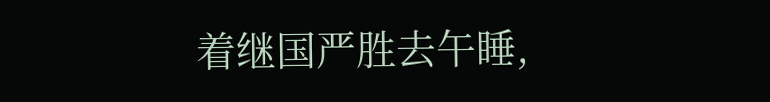着继国严胜去午睡,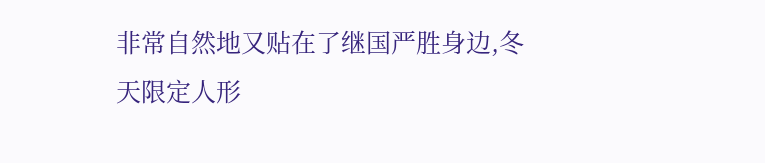非常自然地又贴在了继国严胜身边,冬天限定人形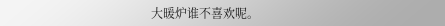大暖炉谁不喜欢呢。